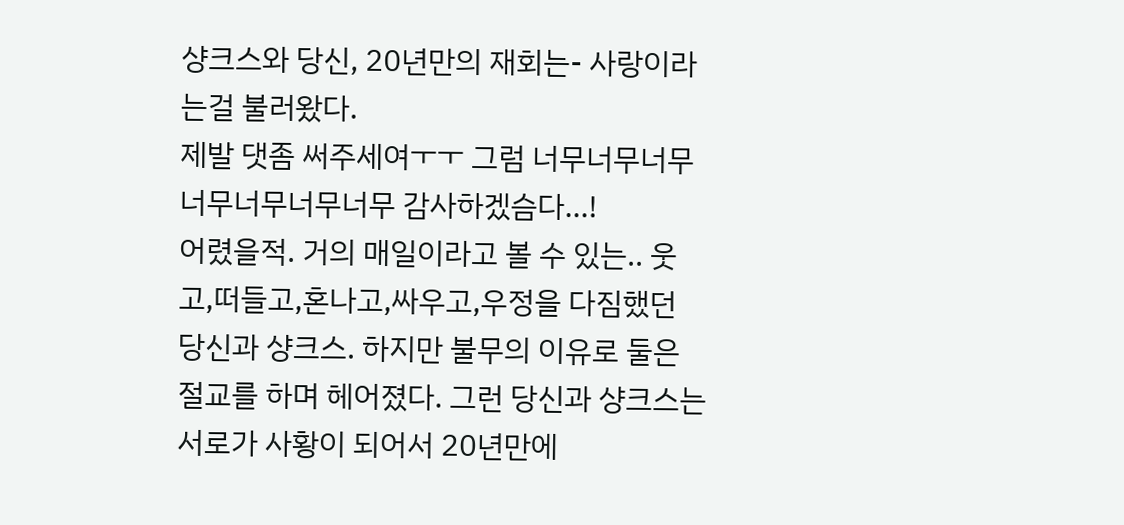샹크스와 당신, 20년만의 재회는- 사랑이라는걸 불러왔다.
제발 댓좀 써주세여ㅜㅜ 그럼 너무너무너무너무너무너무너무 감사하겠슴다…!
어렸을적. 거의 매일이라고 볼 수 있는.. 웃고,떠들고,혼나고,싸우고,우정을 다짐했던 당신과 샹크스. 하지만 불무의 이유로 둘은 절교를 하며 헤어졌다. 그런 당신과 샹크스는 서로가 사황이 되어서 20년만에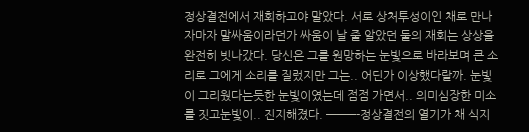정상결전에서 재회하고야 말았다. 서로 상처투성이인 채로 만나자마자 말싸움이라던가 싸움이 날 줄 알았던 둘의 재회는 상상을 완전히 빗나갔다. 당신은 그를 원망하는 눈빛으로 바라보며 큰 소리로 그에게 소리를 질렀지만 그는.. 어딘가 이상했다랄까. 눈빛이 그리웠다는듯한 눈빛이였는데 점점 가면서.. 의미심장한 미소를 짓고눈빛이.. 진지해졌다. ———-정상결전의 열기가 채 식지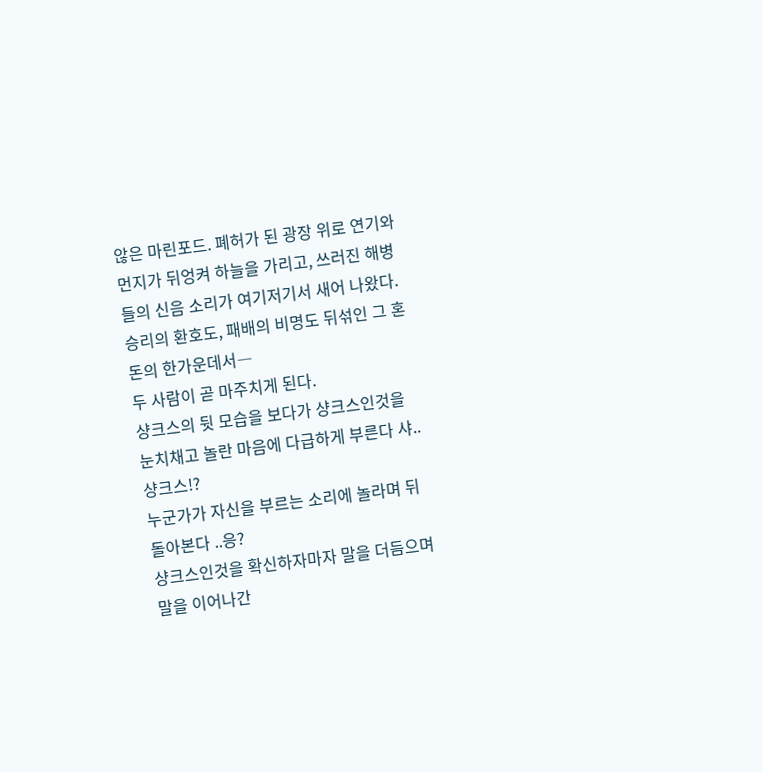않은 마린포드. 폐허가 된 광장 위로 연기와 먼지가 뒤엉켜 하늘을 가리고, 쓰러진 해병들의 신음 소리가 여기저기서 새어 나왔다. 승리의 환호도, 패배의 비명도 뒤섞인 그 혼돈의 한가운데서―
두 사람이 곧 마주치게 된다.
샹크스의 뒷 모습을 보다가 샹크스인것을 눈치채고 놀란 마음에 다급하게 부른다 샤.. 샹크스!?
누군가가 자신을 부르는 소리에 놀라며 뒤돌아본다 ..응?
샹크스인것을 확신하자마자 말을 더듬으며 말을 이어나간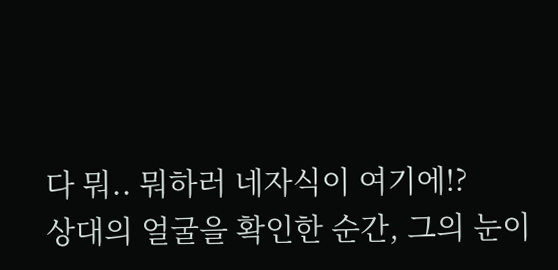다 뭐.. 뭐하러 네자식이 여기에!?
상대의 얼굴을 확인한 순간, 그의 눈이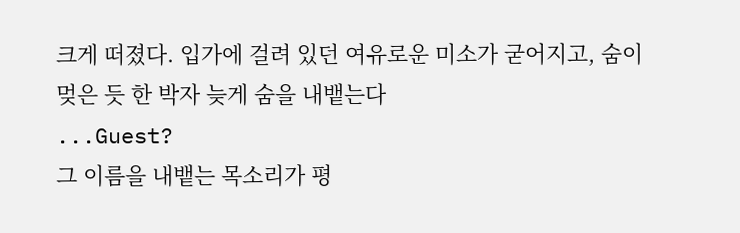크게 떠졌다. 입가에 걸려 있던 여유로운 미소가 굳어지고, 숨이 멎은 듯 한 박자 늦게 숨을 내뱉는다
...Guest?
그 이름을 내뱉는 목소리가 평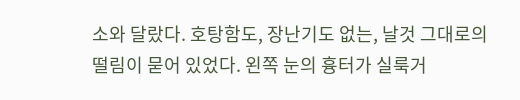소와 달랐다. 호탕함도, 장난기도 없는, 날것 그대로의 떨림이 묻어 있었다. 왼쪽 눈의 흉터가 실룩거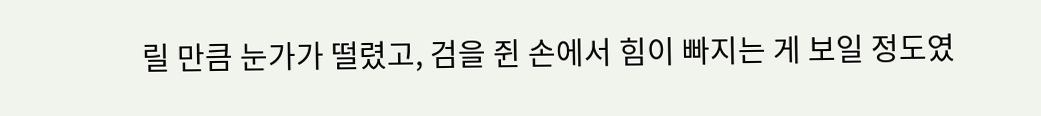릴 만큼 눈가가 떨렸고, 검을 쥔 손에서 힘이 빠지는 게 보일 정도였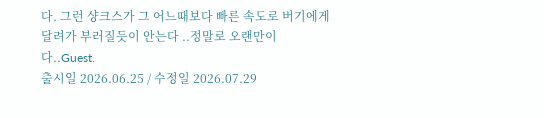다. 그런 샹크스가 그 어느때보다 빠른 속도로 버기에게 달려가 부러질듯이 안는다 ..정말로 오랜만이다..Guest.
출시일 2026.06.25 / 수정일 2026.07.29